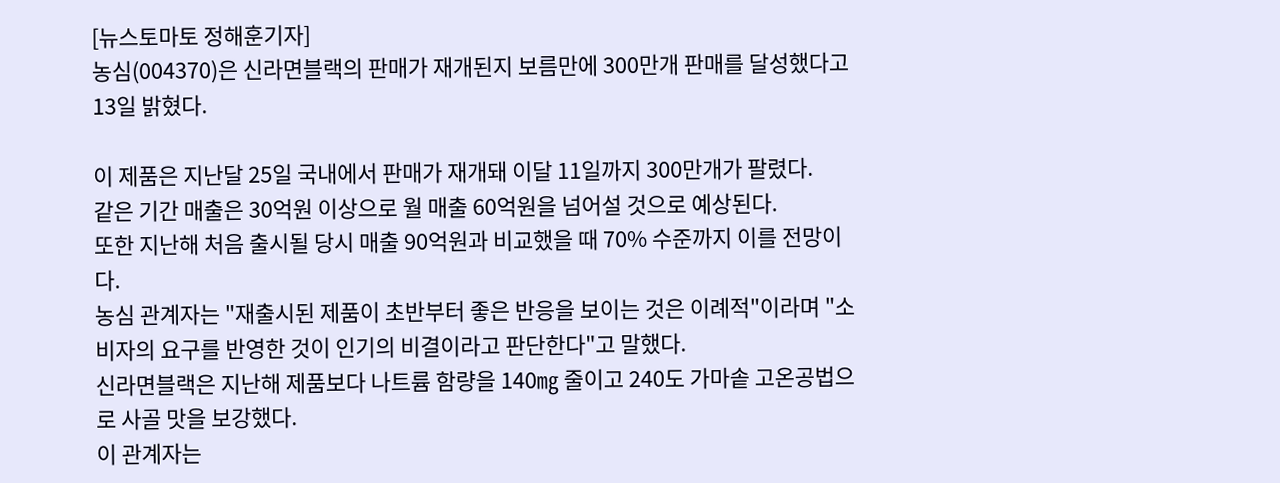[뉴스토마토 정해훈기자]
농심(004370)은 신라면블랙의 판매가 재개된지 보름만에 300만개 판매를 달성했다고 13일 밝혔다.

이 제품은 지난달 25일 국내에서 판매가 재개돼 이달 11일까지 300만개가 팔렸다.
같은 기간 매출은 30억원 이상으로 월 매출 60억원을 넘어설 것으로 예상된다.
또한 지난해 처음 출시될 당시 매출 90억원과 비교했을 때 70% 수준까지 이를 전망이다.
농심 관계자는 "재출시된 제품이 초반부터 좋은 반응을 보이는 것은 이례적"이라며 "소비자의 요구를 반영한 것이 인기의 비결이라고 판단한다"고 말했다.
신라면블랙은 지난해 제품보다 나트륨 함량을 140㎎ 줄이고 240도 가마솥 고온공법으로 사골 맛을 보강했다.
이 관계자는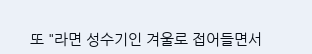또 "라면 성수기인 겨울로 접어들면서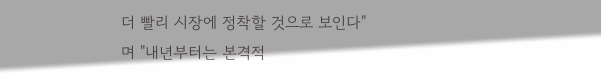더 빨리 시장에 정착할 것으로 보인다"며 "내년부터는 본격적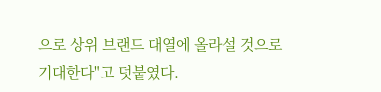으로 상위 브랜드 대열에 올라설 것으로 기대한다"고 덧붙였다.